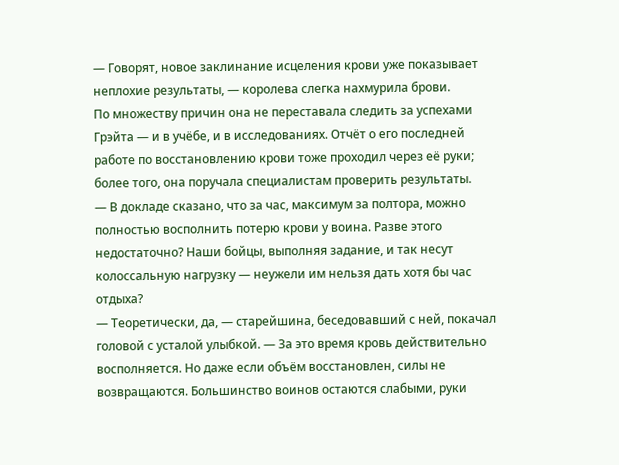— Говорят, новое заклинание исцеления крови уже показывает неплохие результаты, — королева слегка нахмурила брови.
По множеству причин она не переставала следить за успехами Грэйта — и в учёбе, и в исследованиях. Отчёт о его последней работе по восстановлению крови тоже проходил через её руки; более того, она поручала специалистам проверить результаты.
— В докладе сказано, что за час, максимум за полтора, можно полностью восполнить потерю крови у воина. Разве этого недостаточно? Наши бойцы, выполняя задание, и так несут колоссальную нагрузку — неужели им нельзя дать хотя бы час отдыха?
— Теоретически, да, — старейшина, беседовавший с ней, покачал головой с усталой улыбкой. — За это время кровь действительно восполняется. Но даже если объём восстановлен, силы не возвращаются. Большинство воинов остаются слабыми, руки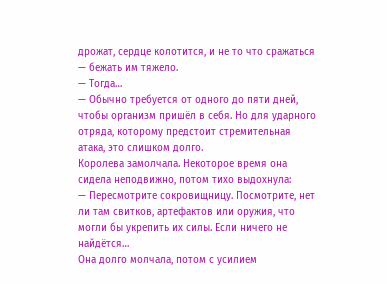дрожат, сердце колотится, и не то что сражаться — бежать им тяжело.
— Тогда…
— Обычно требуется от одного до пяти дней, чтобы организм пришёл в себя. Но для ударного отряда, которому предстоит стремительная атака, это слишком долго.
Королева замолчала. Некоторое время она сидела неподвижно, потом тихо выдохнула:
— Пересмотрите сокровищницу. Посмотрите, нет ли там свитков, артефактов или оружия, что могли бы укрепить их силы. Если ничего не найдётся…
Она долго молчала, потом с усилием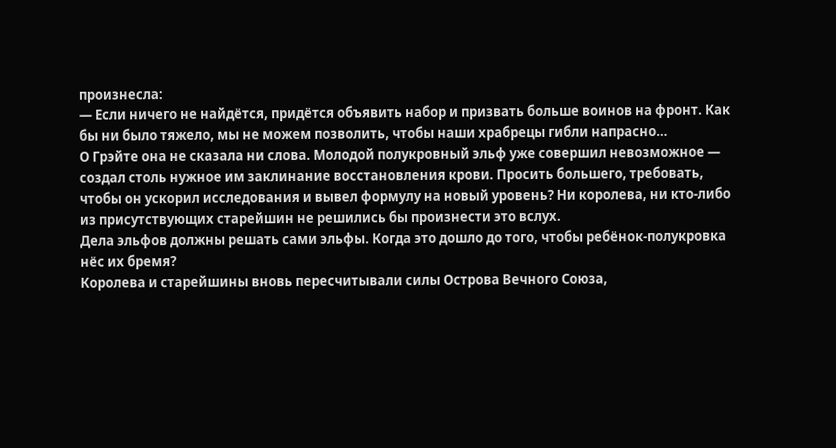произнесла:
— Если ничего не найдётся, придётся объявить набор и призвать больше воинов на фронт. Как бы ни было тяжело, мы не можем позволить, чтобы наши храбрецы гибли напрасно…
О Грэйте она не сказала ни слова. Молодой полукровный эльф уже совершил невозможное — создал столь нужное им заклинание восстановления крови. Просить большего, требовать, чтобы он ускорил исследования и вывел формулу на новый уровень? Ни королева, ни кто-либо из присутствующих старейшин не решились бы произнести это вслух.
Дела эльфов должны решать сами эльфы. Когда это дошло до того, чтобы ребёнок‑полукровка нёс их бремя?
Королева и старейшины вновь пересчитывали силы Острова Вечного Союза,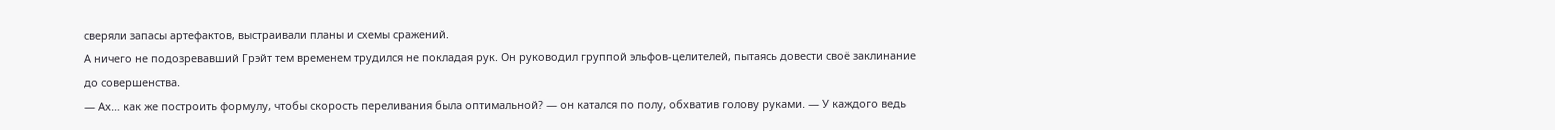сверяли запасы артефактов, выстраивали планы и схемы сражений.
А ничего не подозревавший Грэйт тем временем трудился не покладая рук. Он руководил группой эльфов‑целителей, пытаясь довести своё заклинание до совершенства.
— Ах… как же построить формулу, чтобы скорость переливания была оптимальной? — он катался по полу, обхватив голову руками. — У каждого ведь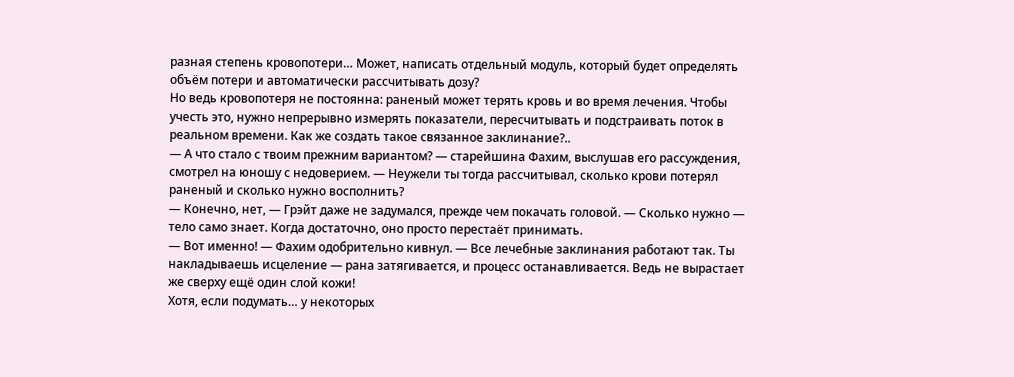разная степень кровопотери… Может, написать отдельный модуль, который будет определять объём потери и автоматически рассчитывать дозу?
Но ведь кровопотеря не постоянна: раненый может терять кровь и во время лечения. Чтобы учесть это, нужно непрерывно измерять показатели, пересчитывать и подстраивать поток в реальном времени. Как же создать такое связанное заклинание?..
— А что стало с твоим прежним вариантом? — старейшина Фахим, выслушав его рассуждения, смотрел на юношу с недоверием. — Неужели ты тогда рассчитывал, сколько крови потерял раненый и сколько нужно восполнить?
— Конечно, нет, — Грэйт даже не задумался, прежде чем покачать головой. — Сколько нужно — тело само знает. Когда достаточно, оно просто перестаёт принимать.
— Вот именно! — Фахим одобрительно кивнул. — Все лечебные заклинания работают так. Ты накладываешь исцеление — рана затягивается, и процесс останавливается. Ведь не вырастает же сверху ещё один слой кожи!
Хотя, если подумать… у некоторых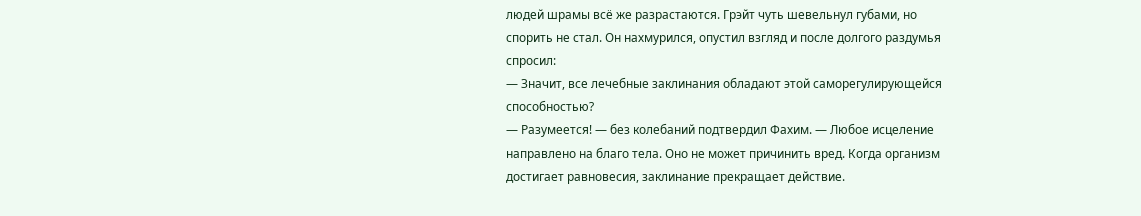людей шрамы всё же разрастаются. Грэйт чуть шевельнул губами, но спорить не стал. Он нахмурился, опустил взгляд и после долгого раздумья спросил:
— Значит, все лечебные заклинания обладают этой саморегулирующейся способностью?
— Разумеется! — без колебаний подтвердил Фахим. — Любое исцеление направлено на благо тела. Оно не может причинить вред. Когда организм достигает равновесия, заклинание прекращает действие.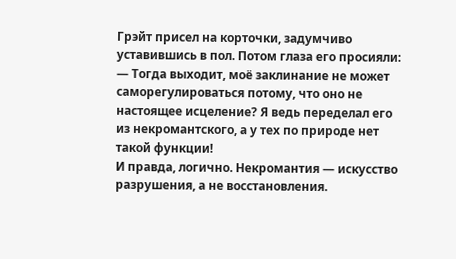Грэйт присел на корточки, задумчиво уставившись в пол. Потом глаза его просияли:
— Тогда выходит, моё заклинание не может саморегулироваться потому, что оно не настоящее исцеление? Я ведь переделал его из некромантского, а у тех по природе нет такой функции!
И правда, логично. Некромантия — искусство разрушения, а не восстановления.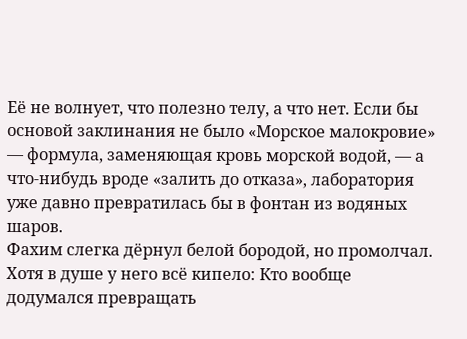Её не волнует, что полезно телу, а что нет. Если бы основой заклинания не было «Морское малокровие» — формула, заменяющая кровь морской водой, — а что‑нибудь вроде «залить до отказа», лаборатория уже давно превратилась бы в фонтан из водяных шаров.
Фахим слегка дёрнул белой бородой, но промолчал. Хотя в душе у него всё кипело: Кто вообще додумался превращать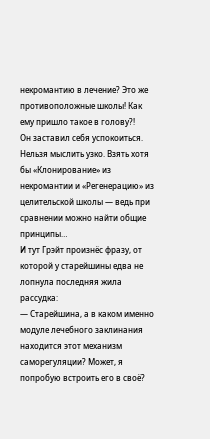некромантию в лечение? Это же противоположные школы! Как ему пришло такое в голову?!
Он заставил себя успокоиться. Нельзя мыслить узко. Взять хотя бы «Клонирование» из некромантии и «Регенерацию» из целительской школы — ведь при сравнении можно найти общие принципы…
И тут Грэйт произнёс фразу, от которой у старейшины едва не лопнула последняя жила рассудка:
— Старейшина, а в каком именно модуле лечебного заклинания находится этот механизм саморегуляции? Может, я попробую встроить его в своё?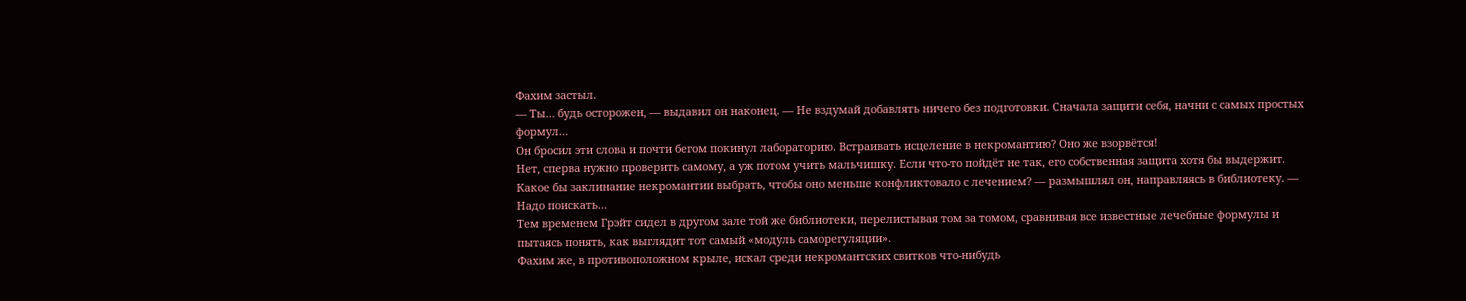Фахим застыл.
— Ты… будь осторожен, — выдавил он наконец. — Не вздумай добавлять ничего без подготовки. Сначала защити себя, начни с самых простых формул…
Он бросил эти слова и почти бегом покинул лабораторию. Встраивать исцеление в некромантию? Оно же взорвётся!
Нет, сперва нужно проверить самому, а уж потом учить мальчишку. Если что-то пойдёт не так, его собственная защита хотя бы выдержит.
Какое бы заклинание некромантии выбрать, чтобы оно меньше конфликтовало с лечением? — размышлял он, направляясь в библиотеку. — Надо поискать…
Тем временем Грэйт сидел в другом зале той же библиотеки, перелистывая том за томом, сравнивая все известные лечебные формулы и пытаясь понять, как выглядит тот самый «модуль саморегуляции».
Фахим же, в противоположном крыле, искал среди некромантских свитков что-нибудь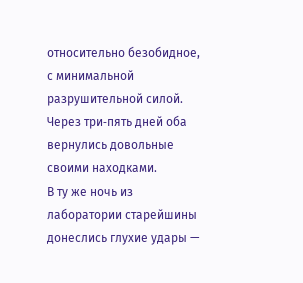относительно безобидное, с минимальной разрушительной силой.
Через три‑пять дней оба вернулись довольные своими находками.
В ту же ночь из лаборатории старейшины донеслись глухие удары —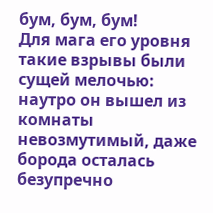бум, бум, бум!
Для мага его уровня такие взрывы были сущей мелочью: наутро он вышел из комнаты невозмутимый, даже борода осталась безупречно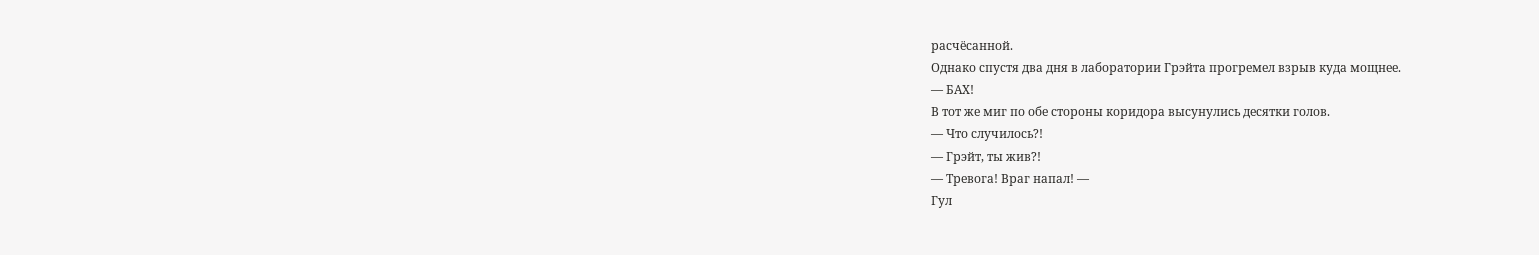расчёсанной.
Однако спустя два дня в лаборатории Грэйта прогремел взрыв куда мощнее.
— БАХ!
В тот же миг по обе стороны коридора высунулись десятки голов.
— Что случилось?!
— Грэйт, ты жив?!
— Тревога! Враг напал! —
Гул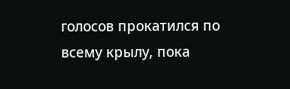голосов прокатился по всему крылу, пока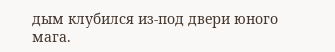дым клубился из‑под двери юного мага.